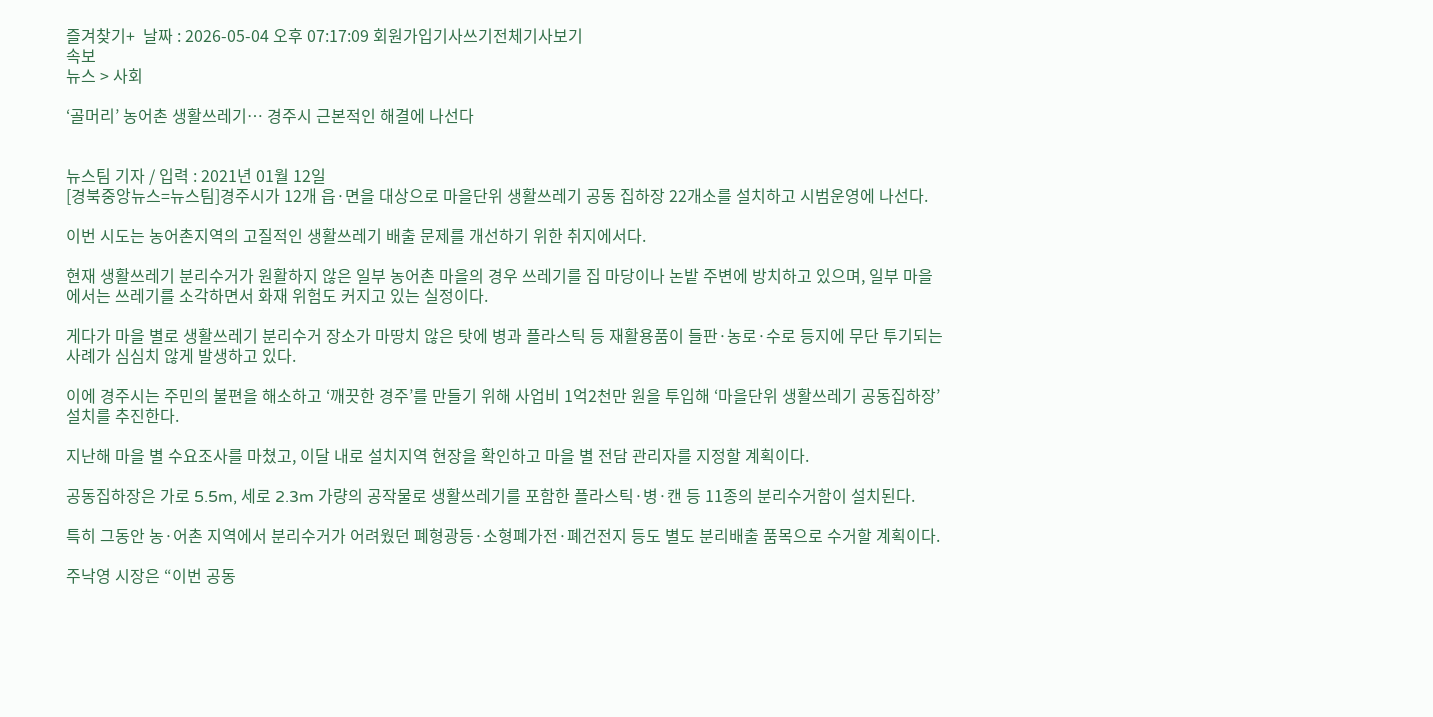즐겨찾기+  날짜 : 2026-05-04 오후 07:17:09 회원가입기사쓰기전체기사보기
속보
뉴스 > 사회

‘골머리’ 농어촌 생활쓰레기… 경주시 근본적인 해결에 나선다


뉴스팀 기자 / 입력 : 2021년 01월 12일
[경북중앙뉴스=뉴스팀]경주시가 12개 읍·면을 대상으로 마을단위 생활쓰레기 공동 집하장 22개소를 설치하고 시범운영에 나선다.

이번 시도는 농어촌지역의 고질적인 생활쓰레기 배출 문제를 개선하기 위한 취지에서다.

현재 생활쓰레기 분리수거가 원활하지 않은 일부 농어촌 마을의 경우 쓰레기를 집 마당이나 논밭 주변에 방치하고 있으며, 일부 마을에서는 쓰레기를 소각하면서 화재 위험도 커지고 있는 실정이다.

게다가 마을 별로 생활쓰레기 분리수거 장소가 마땅치 않은 탓에 병과 플라스틱 등 재활용품이 들판·농로·수로 등지에 무단 투기되는 사례가 심심치 않게 발생하고 있다.

이에 경주시는 주민의 불편을 해소하고 ‘깨끗한 경주’를 만들기 위해 사업비 1억2천만 원을 투입해 ‘마을단위 생활쓰레기 공동집하장’ 설치를 추진한다.

지난해 마을 별 수요조사를 마쳤고, 이달 내로 설치지역 현장을 확인하고 마을 별 전담 관리자를 지정할 계획이다.

공동집하장은 가로 5.5m, 세로 2.3m 가량의 공작물로 생활쓰레기를 포함한 플라스틱·병·캔 등 11종의 분리수거함이 설치된다.

특히 그동안 농·어촌 지역에서 분리수거가 어려웠던 폐형광등·소형폐가전·폐건전지 등도 별도 분리배출 품목으로 수거할 계획이다.

주낙영 시장은 “이번 공동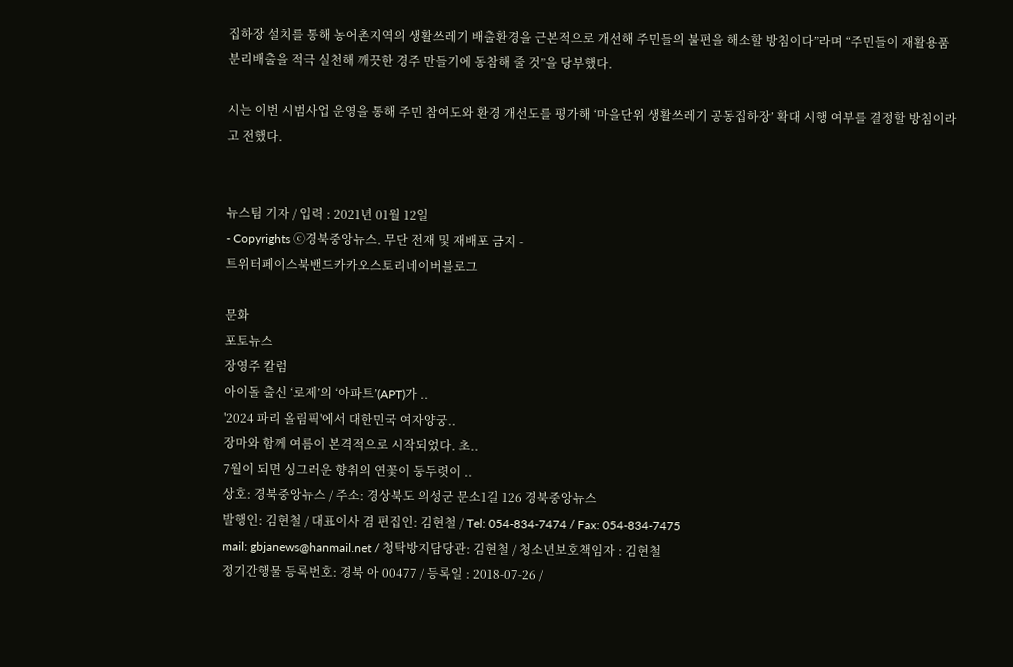집하장 설치를 통해 농어촌지역의 생활쓰레기 배출환경을 근본적으로 개선해 주민들의 불편을 해소할 방침이다”라며 “주민들이 재활용품 분리배출을 적극 실천해 깨끗한 경주 만들기에 동참해 줄 것”을 당부했다.

시는 이번 시범사업 운영을 통해 주민 참여도와 환경 개선도를 평가해 ‘마을단위 생활쓰레기 공동집하장’ 확대 시행 여부를 결정할 방침이라고 전했다.


뉴스팀 기자 / 입력 : 2021년 01월 12일
- Copyrights ⓒ경북중앙뉴스. 무단 전재 및 재배포 금지 -
트위터페이스북밴드카카오스토리네이버블로그

문화
포토뉴스
장영주 칼럼
아이돌 출신 ‘로제’의 ‘아파트’(APT)가 ..
'2024 파리 올림픽'에서 대한민국 여자양궁..
장마와 함께 여름이 본격적으로 시작되었다. 초..
7월이 되면 싱그러운 향취의 연꽃이 둥두렷이 ..
상호: 경북중앙뉴스 / 주소: 경상북도 의성군 문소1길 126 경북중앙뉴스
발행인: 김현철 / 대표이사 겸 편집인: 김현철 / Tel: 054-834-7474 / Fax: 054-834-7475
mail: gbjanews@hanmail.net / 청탁방지담당관: 김현철 / 청소년보호책임자 : 김현철
정기간행물 등록번호: 경북 아 00477 / 등록일 : 2018-07-26 /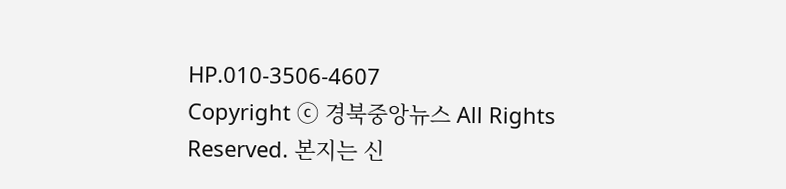HP.010-3506-4607
Copyright ⓒ 경북중앙뉴스 All Rights Reserved. 본지는 신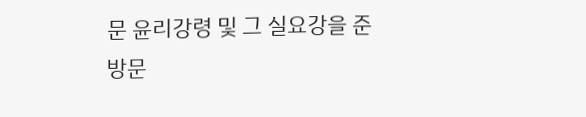문 윤리강령 및 그 실요강을 준
방문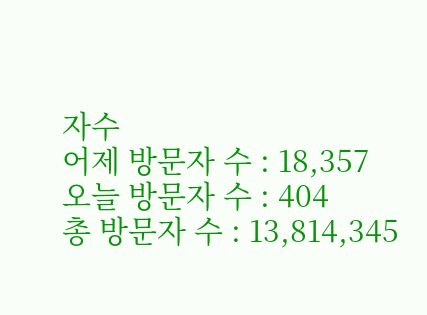자수
어제 방문자 수 : 18,357
오늘 방문자 수 : 404
총 방문자 수 : 13,814,345